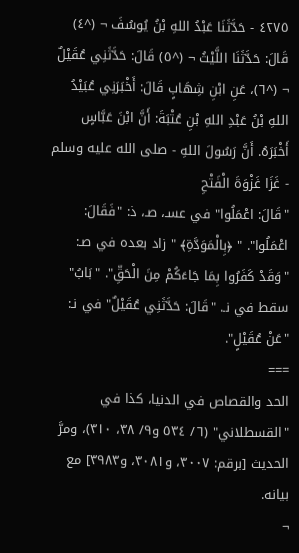٤٢٧٥ - حَدَّثَنَا عَبْدُ اللهِ بْنُ يُوسُفَ ¬ (^٤) قَالَ: حَدَّثَنَا اللَّيْثُ ¬ (^٥) قَالَ: حَدَّثَنِي عُقَيْلٌ ¬ (^٦)، عَنِ ابْنِ شِهَابٍ قَالَ: أَخْبَرَنِي عُبَيْدُ اللهِ بْنُ عَبْدِ اللهِ بْنِ عُتْبَةَ: أَنَّ ابْنَ عَبَّاسٍ أَخْبَرَهُ. أَنَّ رَسُولَ اللهِ - صلى الله عليه وسلم - غَزَا غَزْوَةَ الْفَتْحِ
"قَالَ: اعْمَلُوا" في عسـ، صـ، ذ: "فَقَالَ: اعْمَلُوا". " ﴿بِالْمَوَدَّةِ﴾ " زاد بعده في صـ: "وَقَدْ كَفَرُوا بِمَا جَاءَكُمْ مِنَ الْحَقِّ". "بَابُ" سقط في نـ. "قَالَ: حَدَّثَنِي عُقَيْلٌ" في نـ: "عَنْ عُقَيْلٍ".
===
الحد والقصاص في الدنيا، كذا في "القسطلاني" (٦/ ٥٣٤ و٩/ ٣٨، ٣١٠)، ومرَّ الحديث [برقم: ٣٠٠٧، و٣٠٨١، و٣٩٨٣] مع بيانه.
¬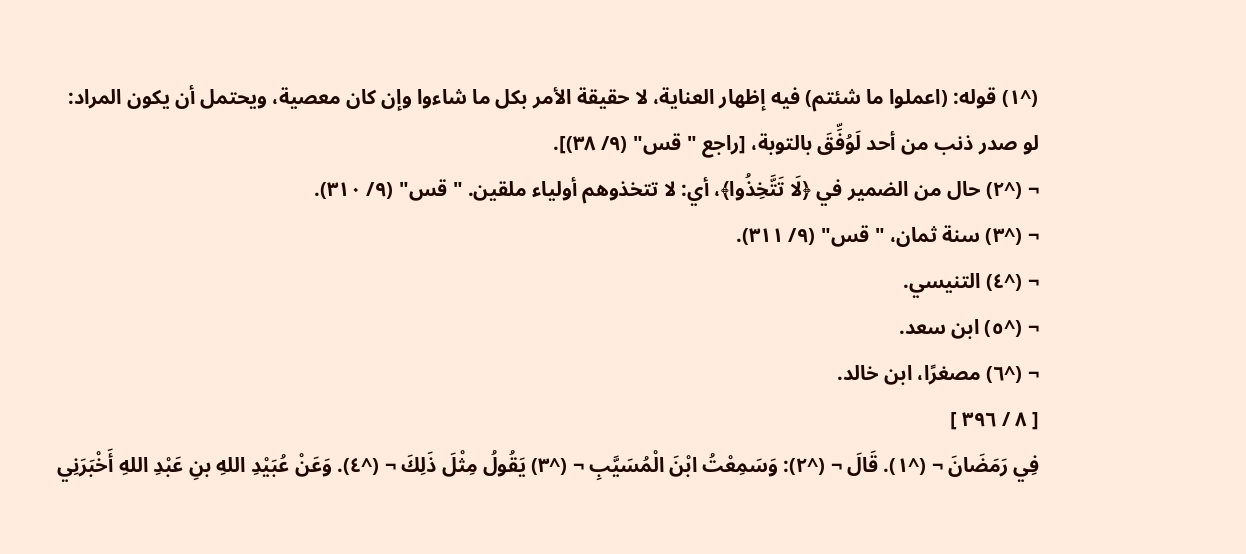(^١) قوله: (اعملوا ما شئتم) فيه إظهار العناية، لا حقيقة الأمر بكل ما شاءوا وإن كان معصية، ويحتمل أن يكون المراد: لو صدر ذنب من أحد لَوُفِّقَ بالتوبة، [راجع "قس" (٩/ ٣٨)].
¬ (^٢) حال من الضمير في ﴿لَا تَتَّخِذُوا﴾، أي: لا تتخذوهم أولياء ملقين. "قس" (٩/ ٣١٠).
¬ (^٣) سنة ثمان، "قس" (٩/ ٣١١).
¬ (^٤) التنيسي.
¬ (^٥) ابن سعد.
¬ (^٦) مصغرًا، ابن خالد.
[ ٨ / ٣٩٦ ]
فِي رَمَضَانَ ¬ (^١). قَالَ ¬ (^٢): وَسَمِعْتُ ابْنَ الْمُسَيَّبِ ¬ (^٣) يَقُولُ مِثْلَ ذَلِكَ ¬ (^٤). وَعَنْ عُبَيْدِ اللهِ بنِ عَبْدِ اللهِ أَخْبَرَنِي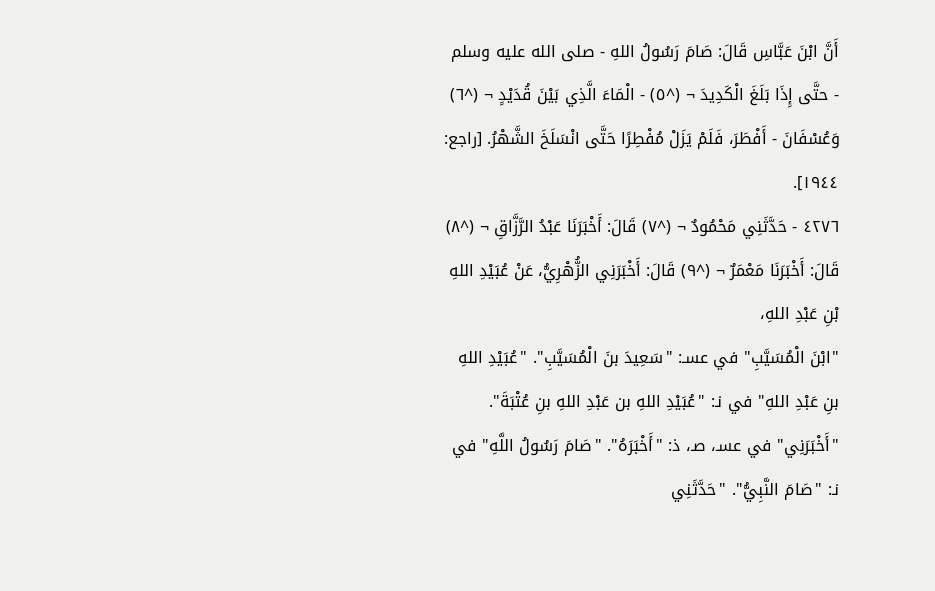أَنَّ ابْنَ عَبَّاسِ قَالَ: صَامَ رَسُولُ اللهِ - صلى الله عليه وسلم - حتَّى إِذَا بَلَغَ الْكَدِيدَ ¬ (^٥) - الْمَاءَ الَّذِي بَيْنَ قُدَيْدٍ ¬ (^٦) وَعُسْفَانَ - أَفْطَرَ، فَلَمْ يَزَلْ مُفْطِرًا حَتَّى انْسَلَخَ الشَّهْرُ. [راجع: ١٩٤٤].
٤٢٧٦ - حَدَّثَنِي مَحْمُودٌ ¬ (^٧) قَالَ: أَخْبَرَنَا عَبْدُ الرَّزَّاقِ ¬ (^٨) قَالَ: أَخْبَرَنَا مَعْمَرٌ ¬ (^٩) قَالَ: أَخْبَرَنِي الزُّهْرِيُّ، عَنْ عُبَيْدِ اللهِ بْنِ عَبْدِ اللهِ،
"ابْنَ الْمُسَيَّبِ" في عسـ: "سَعِيدَ بنَ الْمُسَيَّبِ". "عُبَيْدِ اللهِ بنِ عَبْدِ اللهِ" في نـ: "عُبَيْدِ اللهِ بن عَبْدِ اللهِ بنِ عُتْبَةَ". "أَخْبَرَنِي" في عسـ، صـ، ذ: "أَخْبَرَهُ". "صَامَ رَسُولُ اللَّهِ" في نـ: "صَامَ النَّبِيُّ". "حَدَّثَنِي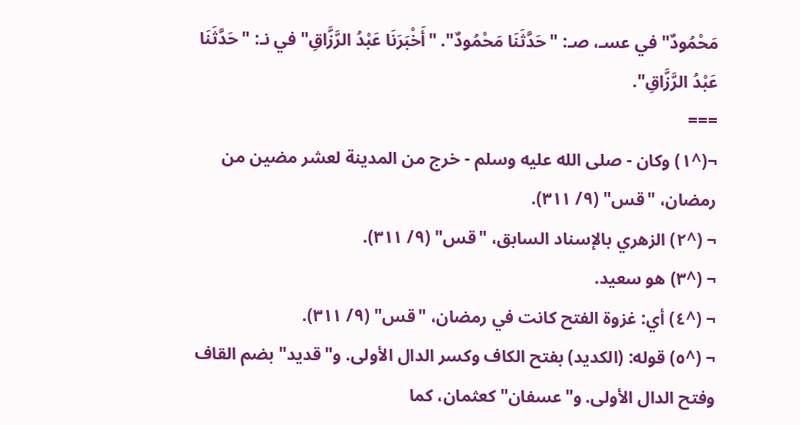مَحْمُودٌ" في عسـ، صـ: "حَدَّثَنَا مَحْمُودٌ". "أَخْبَرَنَا عَبْدُ الرَّزَّاقِ" في نـ: "حَدَّثَنَا عَبْدُ الرَّزَّاقِ".
===
¬(^١) وكان - صلى الله عليه وسلم - خرج من المدينة لعشر مضين من رمضان، "قس" (٩/ ٣١١).
¬ (^٢) الزهري بالإسناد السابق، "قس" (٩/ ٣١١).
¬ (^٣) هو سعيد.
¬ (^٤) أي: غزوة الفتح كانت في رمضان، "قس" (٩/ ٣١١).
¬ (^٥) قوله: (الكديد) بفتح الكاف وكسر الدال الأولى. و"قديد" بضم القاف وفتح الدال الأولى. و"عسفان" كعثمان، كما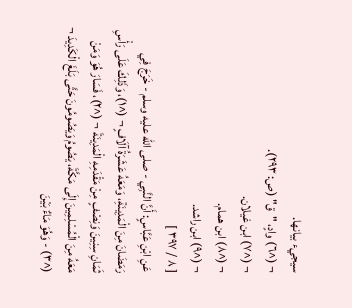سيجيء بيانها.
¬ (^٦) وادٍ، "ق" (ص: ٢٩٣).
¬ (^٧) ابن غيلان.
¬ (^٨) ابن همام.
¬ (^٩) ابن راشد.
[ ٨ / ٣٩٧ ]
عَنِ ابْنِ عَبَّاسٍ: أَنَّ النَّبِي - صلى الله عليه وسلم - خَرَجَ فِي رَمَضَانَ مِنَ الْمَدِينَةِ، وَمَعَهُ عَشَرَةُ آلَافٍ ¬ (^١)، وَذَلِكَ عَلَى رَأْسِ ثَمَانِ سِنِينَ وَنِصْفٍ مِنْ مَقْدَمِهِ الْمَدِينَةَ ¬ (^٢)، فَسَارَ هُوَ وَمَنْ مَعَهُ مِنَ الْمُسْلِمِينَ إِلَى مَكَّةَ، يَصُومُ وَيَصُومُونَ حَتَّى بَلَغَ الْكَدِيدَ ¬ (^٣) - وَهُوَ مَاءٌ بَيْنَ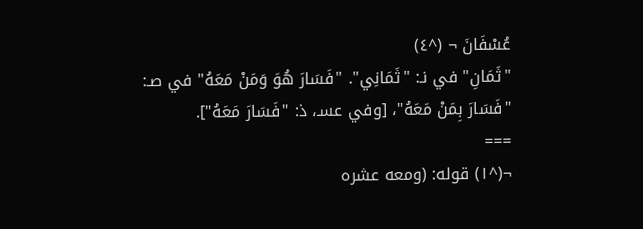عُسْفَانَ ¬ (^٤)
"ثَمَانِ" في نـ: "ثَمَانِي". "فَسَارَ هُوَ وَمَنْ مَعَهُ" في صـ: "فَسَارَ بِمَنْ مَعَهُ"، [وفي عسـ، ذ: "فَسَارَ مَعَهُ"].
===
¬(^١) قوله: (ومعه عشره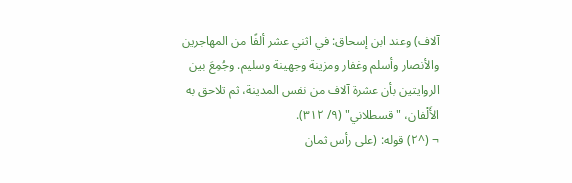آلاف) وعند ابن إسحاق: في اثني عشر ألفًا من المهاجرين والأنصار وأسلم وغفار ومزينة وجهينة وسليم. وجُمِعَ بين الروايتين بأن عشرة آلاف من نفس المدينة، ثم تلاحق به الأَلْفان، "قسطلاني" (٩/ ٣١٢).
¬ (^٢) قوله: (على رأس ثمان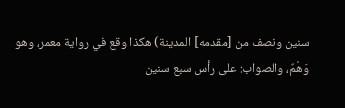سنين ونصف من [مقدمه] المدينة) هكذا وقع في رواية معمر، وهو وَهْمٌ، والصواب: على رأس سبع سنين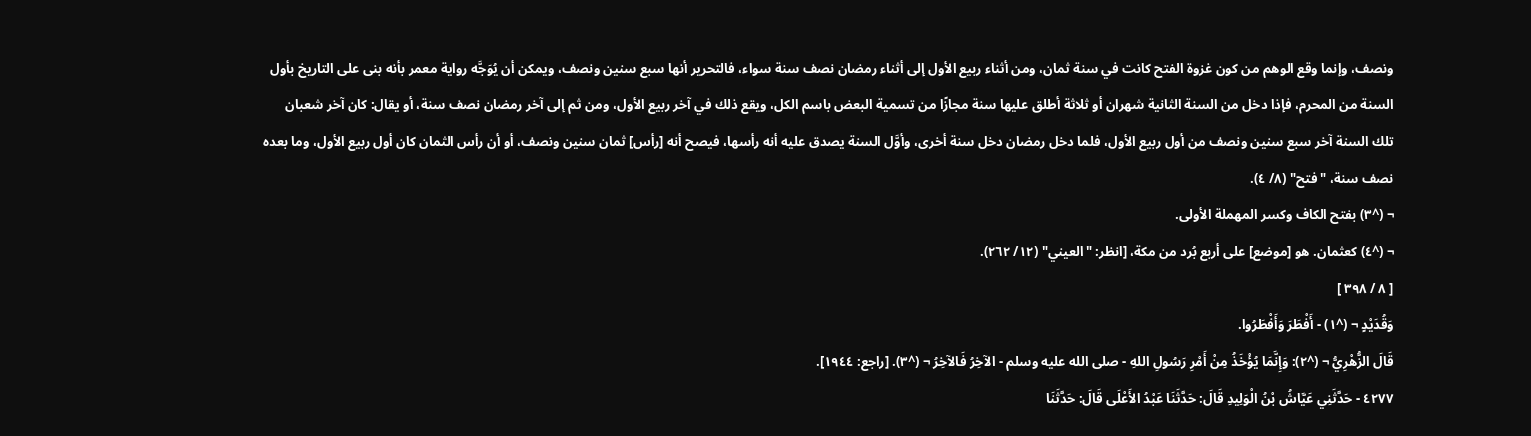ونصف، وإنما وقع الوهم من كون غزوة الفتح كانت في سنة ثمان، ومن أثناء ربيع الأول إلى أثناء رمضان نصف سنة سواء، فالتحرير أنها سبع سنين ونصف، ويمكن أن يُوَجَّه رواية معمر بأنه بنى على التاريخ بأول السنة من المحرم، فإذا دخل من السنة الثانية شهران أو ثلاثة أطلق عليها سنة مجازًا من تسمية البعض باسم الكل، ويقع ذلك في آخر ربيع الأول، ومن ثم إلى آخر رمضان نصف سنة، أو يقال: كان آخر شعبان تلك السنة آخر سبع سنين ونصف من أول ربيع الأول، فلما دخل رمضان دخل سنة أخرى، وأوَّل السنة يصدق عليه أنه رأسها، فيصح أنه [رأس] ثمان سنين ونصف، أو أن رأس الثمان كان أول ربيع الأول، وما بعده نصف سنة، "فتح" (٨/ ٤).
¬ (^٣) بفتح الكاف وكسر المهملة الأولى.
¬ (^٤) كعثمان. هو [موضع] على أربع بُرد من مكة، [انظر: "العيني" (١٢/ ٢٦٢).
[ ٨ / ٣٩٨ ]
وَقُدَيْدٍ ¬ (^١) - أَفْطَرَ وَأَفْطَرُوا.
قَالَ الزُّهْرِيُّ ¬ (^٢): وَإِنَّمَا يُؤْخَذُ مِنْ أَمْرِ رَسُولِ اللهِ - صلى الله عليه وسلم - الآخِرُ فَالآخِرُ ¬ (^٣). [راجع: ١٩٤٤].
٤٢٧٧ - حَدَّثَنِي عَيَّاشُ بْنُ الْوَلِيدِ قَالَ: حَدَّثَنَا عَبْدُ الأَعْلَى قَالَ: حَدَّثَنَا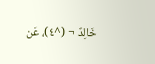خَالِدٌ ¬ (^٤)، عَن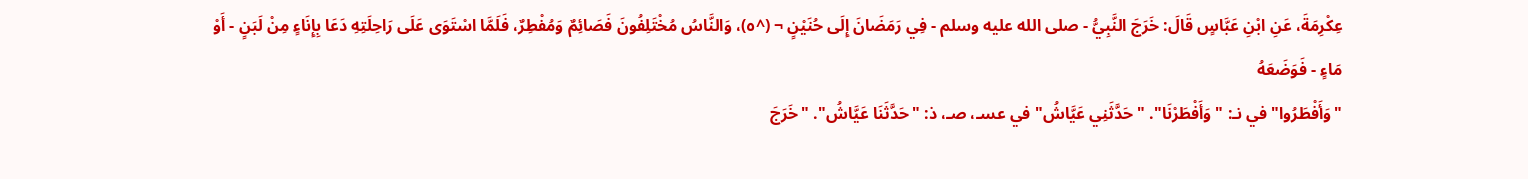عِكْرِمَةَ، عَنِ ابْنِ عَبَّاسٍ قَالَ: خَرَجَ النَّبِيُّ - صلى الله عليه وسلم - فِي رَمَضَانَ إِلَى حُنَيْنٍ ¬ (^٥)، وَالنَّاسُ مُخْتَلِفُونَ فَصَائِمٌ وَمُفْطِرٌ، فَلَمَّا اسْتَوَى عَلَى رَاحِلَتِهِ دَعَا بِإِنَاءٍ مِنْ لَبَنٍ - أَوْ مَاءٍ - فَوَضَعَهُ
"وَأَفْطَرُوا" في نـ: "وَأَفْطَرْنَا". "حَدَّثَنِي عَيَّاشُ" في عسـ، صـ، ذ: "حَدَّثَنَا عَيَّاشُ". "خَرَجَ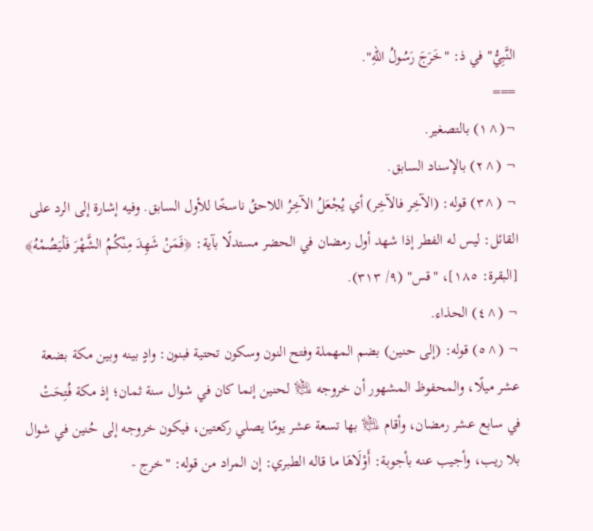النَّبِيُّ" في ذ: "خَرَجَ رَسُولُ اللهِ".
===
¬(^١) بالتصغير.
¬ (^٢) بالإسناد السابق.
¬ (^٣) قوله: (الآخِر فالآخِر) أي يُجْعَلُ الآخِرُ اللاحقُ ناسخًا للأول السابق. وفيه إشارة إلى الرد على القائل: ليس له الفطر إذا شهد أول رمضان في الحضر مستدلًا بآية: ﴿فَمَنْ شَهِدَ مِنْكُمُ الشَّهْرَ فَلْيَصُمْهُ﴾ [البقرة: ١٨٥]، "قس" (٩/ ٣١٣).
¬ (^٤) الحذاء.
¬ (^٥) قوله: (إلى حنين) بضم المهملة وفتح النون وسكون تحتية فبنون: وادٍ بينه وبين مكة بضعة عشر ميلًا، والمحفوظ المشهور أن خروجه ﵇ لحنين إنما كان في شوال سنة ثمان؛ إذ مكة فُتِحَتْ في سابع عشر رمضان، وأقام ﵇ بها تسعة عشر يومًا يصلي ركعتين، فيكون خروجه إلى حُنين في شوال بلا ريب، وأجيب عنه بأجوبة: أَوْلَاهَا ما قاله الطبري: إن المراد من قوله: "خرج -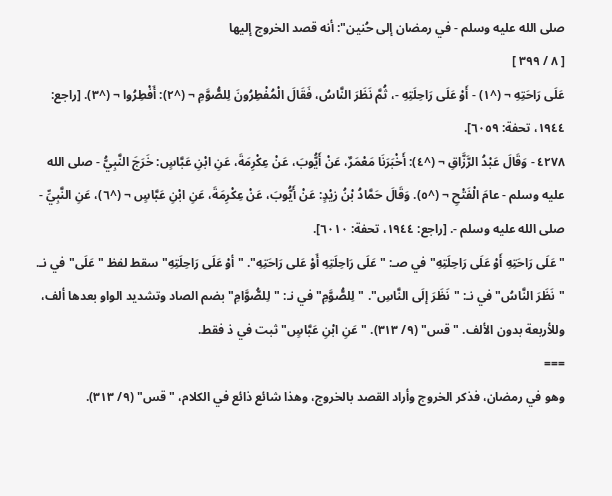صلى الله عليه وسلم - في رمضان إلى حُنين": أنه قصد الخروج إليها
[ ٨ / ٣٩٩ ]
عَلَى رَاحَتِهِ ¬ (^١) - أَوْ عَلَى رَاحِلَتِهِ -، ثُمَّ نَظَرَ النَّاسُ، فَقَالَ الْمُفْطِرُونَ لِلصُّوَّمِ ¬ (^٢): أَفْطِرُوا ¬ (^٣). [راجع: ١٩٤٤، تحفة: ٦٠٥٩].
٤٢٧٨ - وَقَالَ عَبْدُ الرَّزَّاقِ ¬ (^٤): أَخْبَرَنَا مَعْمَرٌ، عَنْ أَيُّوبَ، عَنْ عِكْرِمَةَ، عَنِ ابْنِ عَبَّاسٍ: خَرَجَ النَّبِيُّ - صلى الله عليه وسلم - عامَ الْفَتْحِ ¬ (^٥). وَقَالَ حَمَّادُ بْنُ زيْدٍ: عَنْ أَيُّوبَ، عَنْ عِكْرِمَةَ، عَنِ ابْنِ عَبَّاسٍ ¬ (^٦)، عَنِ النَّبِيِّ - صلى الله عليه وسلم -. [راجع: ١٩٤٤، تحفة: ٦٠١٠].
"عَلَى رَاحَتِهِ أَوْ عَلَى رَاحِلَتِهِ" في صـ: "عَلَى رَاحِلَتِهِ أَوْ عَلى رَاحَتِهِ". "أوْ عَلَى رَاحِلَتِهِ" سقط لفظ "عَلَى" في نـ. "نَظَرَ النَّاسُ" في نـ: "نَظَرَ إلَى النَّاسِ". "لِلصُّوَّمِ" في نـ: "لِلصُّوَّامِ" بضم الصاد وتشديد الواو بعدها ألف، وللأربعة بدون الألف. "قس" (٩/ ٣١٣). "عَنِ ابْنِ عَبَّاسٍ" ثبت في ذ فقط.
===
وهو في رمضان، فذكر الخروج وأراد القصد بالخروج، وهذا شائع ذائع في الكلام، "قس" (٩/ ٣١٣).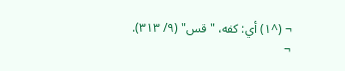¬ (^١) أي: كفه، "قس" (٩/ ٣١٣).
¬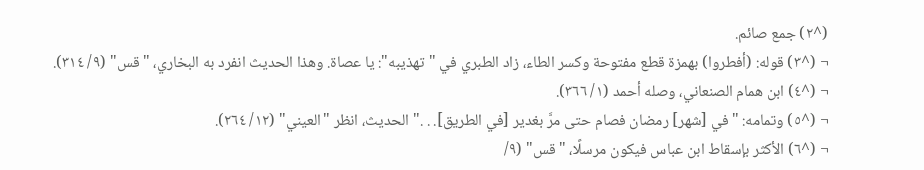(^٢) جمع صائم.
¬ (^٣) قوله: (أفطروا) بهمزة قطع مفتوحة وكسر الطاء، زاد الطبري في "تهذيبه": يا عصاة. وهذا الحديث انفرد به البخاري، "قس" (٩/ ٣١٤).
¬ (^٤) ابن همام الصنعاني، وصله أحمد (١/ ٣٦٦).
¬ (^٥) وتمامه: "في [شهر] رمضان فصام حتى مرَّ بغدير [في الطريق]. . ." الحديث، انظر "العيني" (١٢/ ٢٦٤).
¬ (^٦) الأكثر بإسقاط ابن عباس فيكون مرسلًا، "قس" (٩/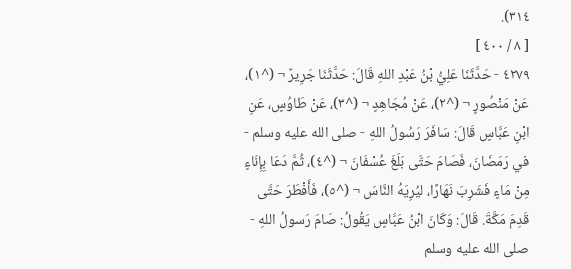٣١٤).
[ ٨ / ٤٠٠ ]
٤٢٧٩ - حَدَّثَنَا عَلِيُّ بْنُ عَبْدِ اللهِ قَالَ: حَدَّثَنَا جَرِيرٌ ¬ (^١)، عَنْ مَنْصُورٍ ¬ (^٢)، عَنْ مُجَاهِدٍ ¬ (^٣)، عَنْ طَاوُسٍ، عَنِ ابْنِ عَبَّاسٍ قَالَ: سَافَرَ رَسُولُ اللهِ - صلى الله عليه وسلم - في رَمَضَانَ، فَصَامَ حَتَّى بَلَغَ عُسْفَانَ ¬ (^٤)، ثُمَّ دَعَا بِإِنَاءٍ مِنْ مَاءٍ فَشَرِبَ نَهَارًا، ليُرِيَهُ النَّاسَ ¬ (^٥)، فَأَفْطَرَ حَتَّى قَدِمَ مَكَّةَ. قَالَ: وَكَانَ ابْنُ عَبَّاسٍ يَقُولُ: صَامَ رَسولُ اللهِ - صلى الله عليه وسلم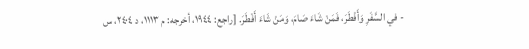- في السَّفَرِ وَأَفْطَرَ، فَمَنْ شَاءَ صَامَ، وَمَنْ شَاءَ أَفْطَرَ. [راجع: ١٩٤٤، أخرجه: م ١١١٣، د ٢٤٠٤، س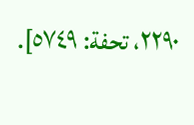٢٢٩٠، تحفة: ٥٧٤٩].